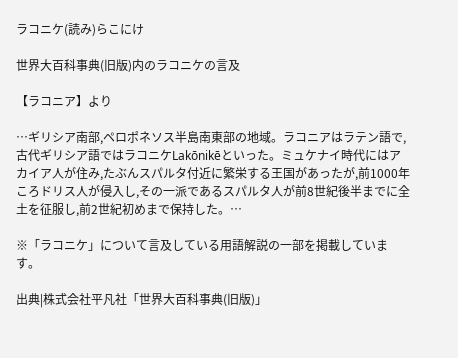ラコニケ(読み)らこにけ

世界大百科事典(旧版)内のラコニケの言及

【ラコニア】より

…ギリシア南部,ペロポネソス半島南東部の地域。ラコニアはラテン語で,古代ギリシア語ではラコニケLakōnikēといった。ミュケナイ時代にはアカイア人が住み,たぶんスパルタ付近に繁栄する王国があったが,前1000年ころドリス人が侵入し,その一派であるスパルタ人が前8世紀後半までに全土を征服し,前2世紀初めまで保持した。…

※「ラコニケ」について言及している用語解説の一部を掲載しています。

出典|株式会社平凡社「世界大百科事典(旧版)」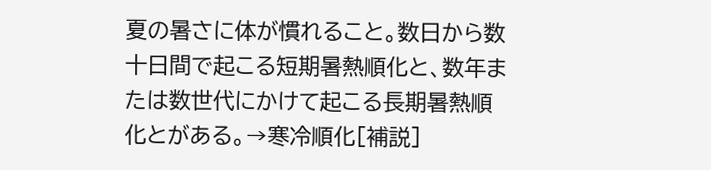夏の暑さに体が慣れること。数日から数十日間で起こる短期暑熱順化と、数年または数世代にかけて起こる長期暑熱順化とがある。→寒冷順化[補説]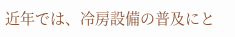近年では、冷房設備の普及にと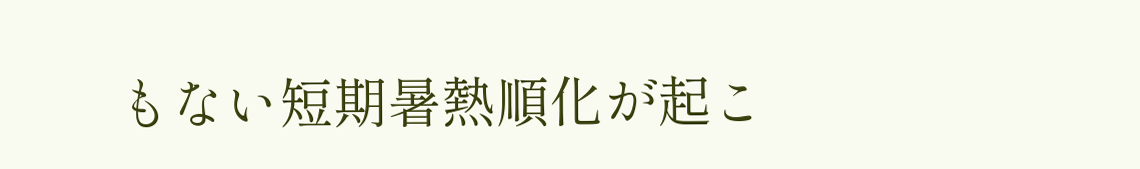もない短期暑熱順化が起こ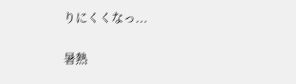りにくくなっ...

暑熱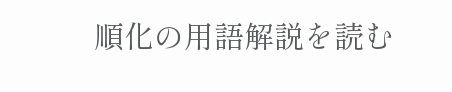順化の用語解説を読む